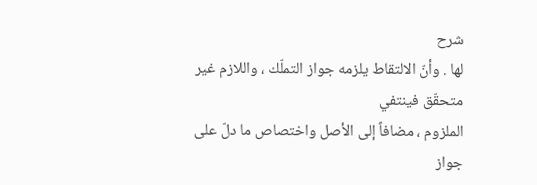شرح
لها . وأنّ الالتقاط يلزمه جواز التملّك ، واللازم غير متحقّق فينتفي
الملزوم ، مضافاً إلى الأصل واختصاص ما دلّ على جواز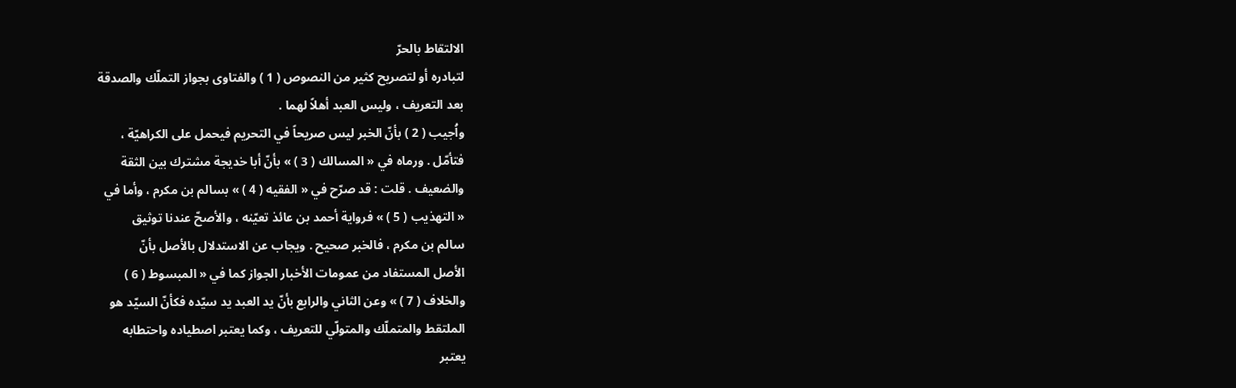الالتقاط بالحرّ
لتبادره أو لتصريح كثير من النصوص ( 1 ) والفتاوى بجواز التملّك والصدقة
بعد التعريف ، وليس العبد أهلاً لهما .
واُجيب ( 2 ) بأنّ الخبر ليس صريحاً في التحريم فيحمل على الكراهيّة ،
فتأمّل . ورماه في « المسالك ( 3 ) » بأنّ أبا خديجة مشترك بين الثقة
والضعيف . قلت : قد صرّح في « الفقيه ( 4 ) » بسالم بن مكرم ، وأما في
« التهذيب ( 5 ) » فرواية أحمد بن عائذ تعيّنه ، والأصحّ عندنا توثيق
سالم بن مكرم ، فالخبر صحيح . ويجاب عن الاستدلال بالأصل بأنّ
الأصل المستفاد من عمومات الأخبار الجواز كما في « المبسوط ( 6 )
والخلاف ( 7 ) » وعن الثاني والرابع بأنّ يد العبد يد سيّده فكأنّ السيّد هو
الملتقط والمتملّك والمتولّي للتعريف ، وكما يعتبر اصطياده واحتطابه
يعتبر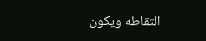التقاطه ويكون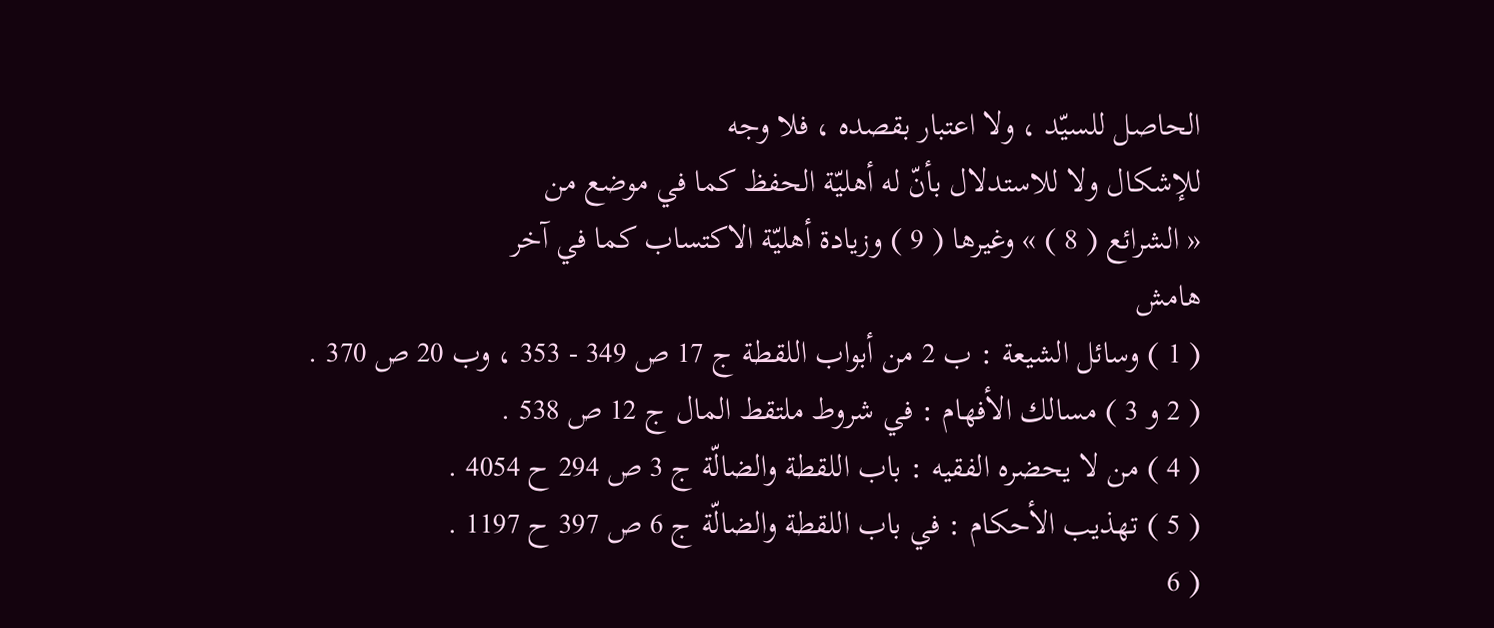الحاصل للسيّد ، ولا اعتبار بقصده ، فلا وجه
للإشكال ولا للاستدلال بأنّ له أهليّة الحفظ كما في موضع من
« الشرائع ( 8 ) » وغيرها ( 9 ) وزيادة أهليّة الاكتساب كما في آخر
هامش
( 1 ) وسائل الشيعة : ب 2 من أبواب اللقطة ج 17 ص 349 - 353 ، وب 20 ص 370 .
( 2 و 3 ) مسالك الأفهام : في شروط ملتقط المال ج 12 ص 538 .
( 4 ) من لا يحضره الفقيه : باب اللقطة والضالّة ج 3 ص 294 ح 4054 .
( 5 ) تهذيب الأحكام : في باب اللقطة والضالّة ج 6 ص 397 ح 1197 .
( 6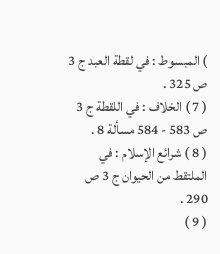) المبسوط : في لقطة العبد ج 3 ص 325 .
( 7 ) الخلاف : في اللقطة ج 3 ص 583 - 584 مسألة 8 .
( 8 ) شرائع الإسلام : في الملتقط من الحيوان ج 3 ص 290 .
( 9 )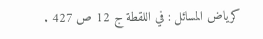كرياض المسائل : في اللقطة ج 12 ص 427 .